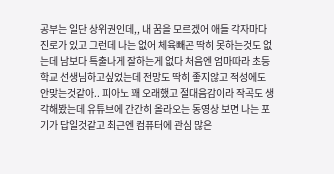공부는 일단 상위권인데,, 내 꿈을 모르겠어 애들 각자마다 진로가 있고 그런데 나는 없어 체육빼곤 딱히 못하는것도 없는데 남보다 특출나게 잘하는게 없다 처음엔 엄마따라 초등학교 선생님하고싶었는데 전망도 딱히 좋지않고 적성에도 안맞는것같아.. 피아노 꽤 오래했고 절대음감이라 작곡도 생각해봤는데 유튜브에 간간히 올라오는 동영상 보면 나는 포기가 답일것같고 최근엔 컴퓨터에 관심 많은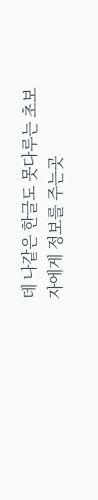데 나같은 한글도 못다루는 초보자에게 정보를 주는곳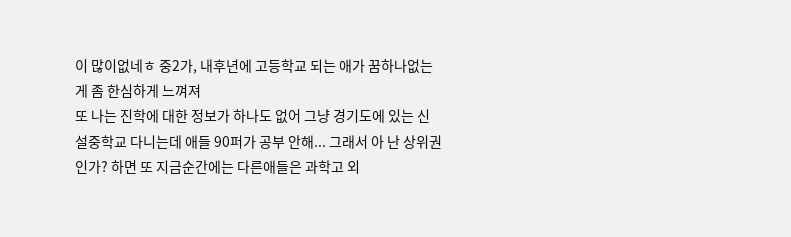이 많이없네ㅎ 중2가, 내후년에 고등학교 되는 애가 꿈하나없는게 좀 한심하게 느껴져
또 나는 진학에 대한 정보가 하나도 없어 그냥 경기도에 있는 신설중학교 다니는데 애들 90퍼가 공부 안해... 그래서 아 난 상위권인가? 하면 또 지금순간에는 다른애들은 과학고 외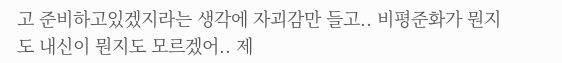고 준비하고있겠지라는 생각에 자괴감만 들고.. 비평준화가 뭔지도 내신이 뭔지도 모르겠어.. 제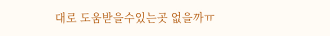대로 도움받을수있는곳 없을까ㅠ